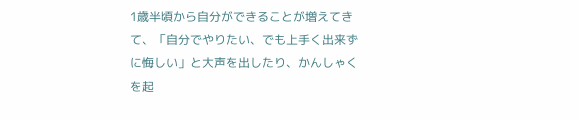1歳半頃から自分ができることが増えてきて、「自分でやりたい、でも上手く出来ずに悔しい」と大声を出したり、かんしゃくを起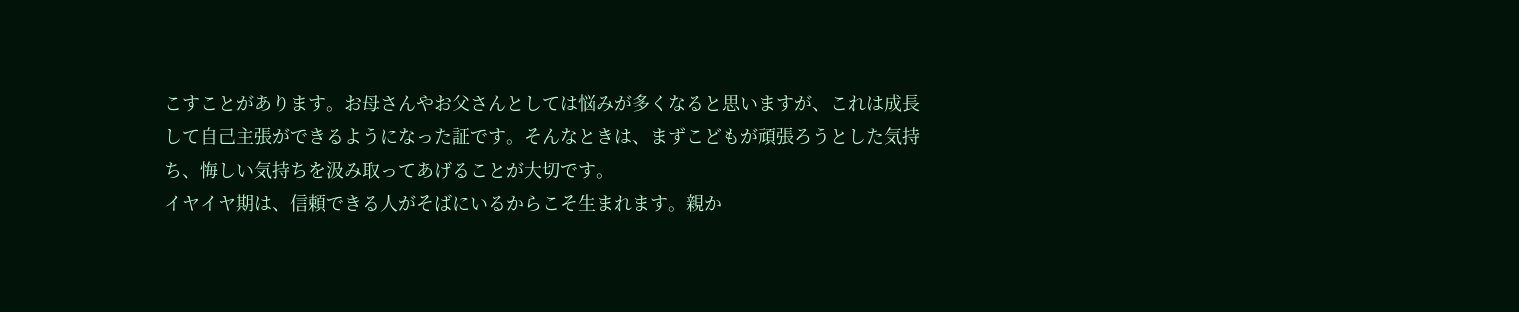こすことがあります。お母さんやお父さんとしては悩みが多くなると思いますが、これは成長して自己主張ができるようになった証です。そんなときは、まずこどもが頑張ろうとした気持ち、悔しい気持ちを汲み取ってあげることが大切です。
イヤイヤ期は、信頼できる人がそばにいるからこそ生まれます。親か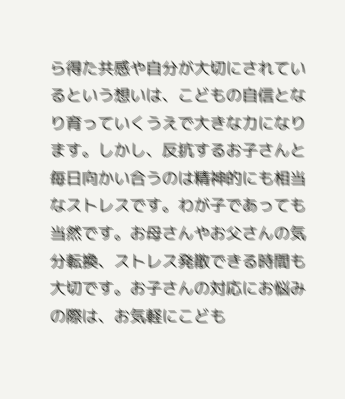ら得た共感や自分が大切にされているという想いは、こどもの自信となり育っていくうえで大きな力になります。しかし、反抗するお子さんと毎日向かい合うのは精神的にも相当なストレスです。わが子であっても当然です。お母さんやお父さんの気分転換、ストレス発散できる時間も大切です。お子さんの対応にお悩みの際は、お気軽にこども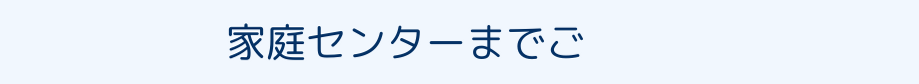家庭センターまでご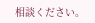相談ください。